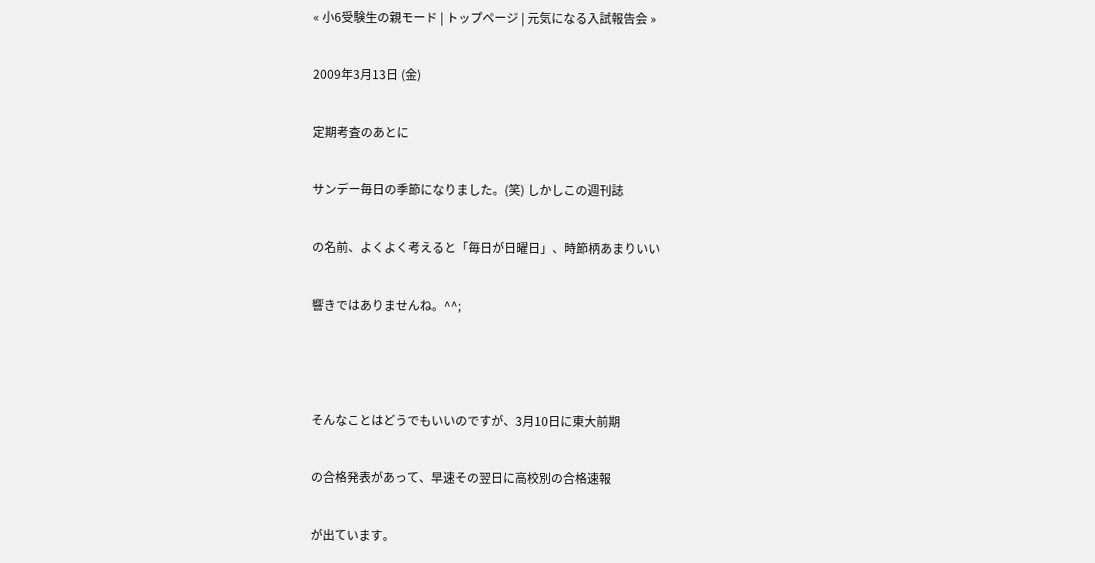« 小6受験生の親モード | トップページ | 元気になる入試報告会 »

2009年3月13日 (金)

定期考査のあとに

サンデー毎日の季節になりました。(笑) しかしこの週刊誌

の名前、よくよく考えると「毎日が日曜日」、時節柄あまりいい

響きではありませんね。^^;



そんなことはどうでもいいのですが、3月10日に東大前期

の合格発表があって、早速その翌日に高校別の合格速報

が出ています。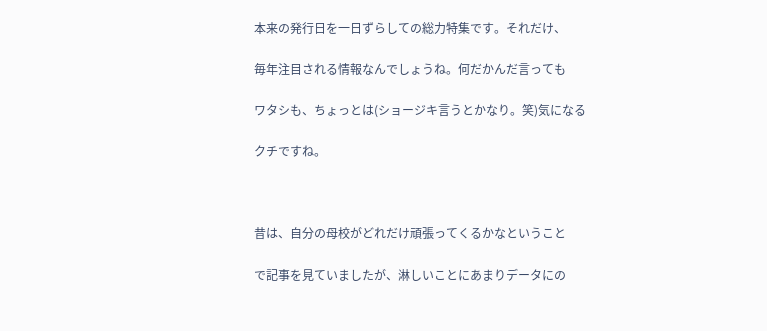本来の発行日を一日ずらしての総力特集です。それだけ、

毎年注目される情報なんでしょうね。何だかんだ言っても

ワタシも、ちょっとは(ショージキ言うとかなり。笑)気になる

クチですね。



昔は、自分の母校がどれだけ頑張ってくるかなということ

で記事を見ていましたが、淋しいことにあまりデータにの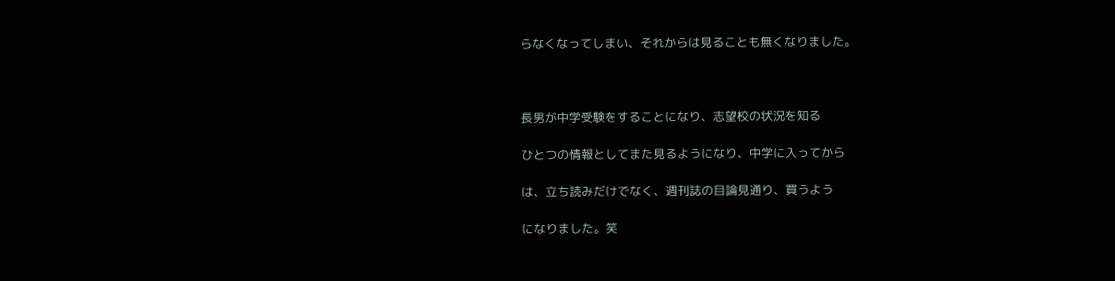らなくなってしまい、それからは見ることも無くなりました。



長男が中学受験をすることになり、志望校の状況を知る

ひとつの情報としてまた見るようになり、中学に入ってから

は、立ち読みだけでなく、週刊誌の目論見通り、買うよう

になりました。笑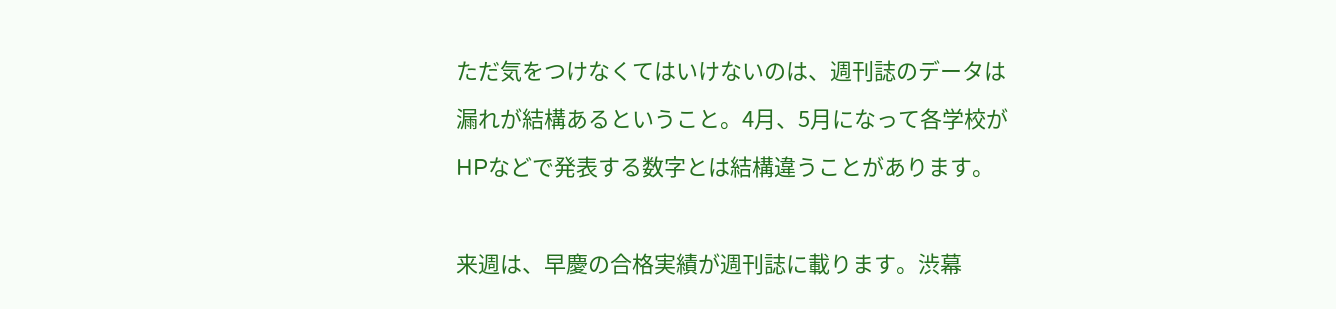ただ気をつけなくてはいけないのは、週刊誌のデータは

漏れが結構あるということ。4月、5月になって各学校が

HPなどで発表する数字とは結構違うことがあります。



来週は、早慶の合格実績が週刊誌に載ります。渋幕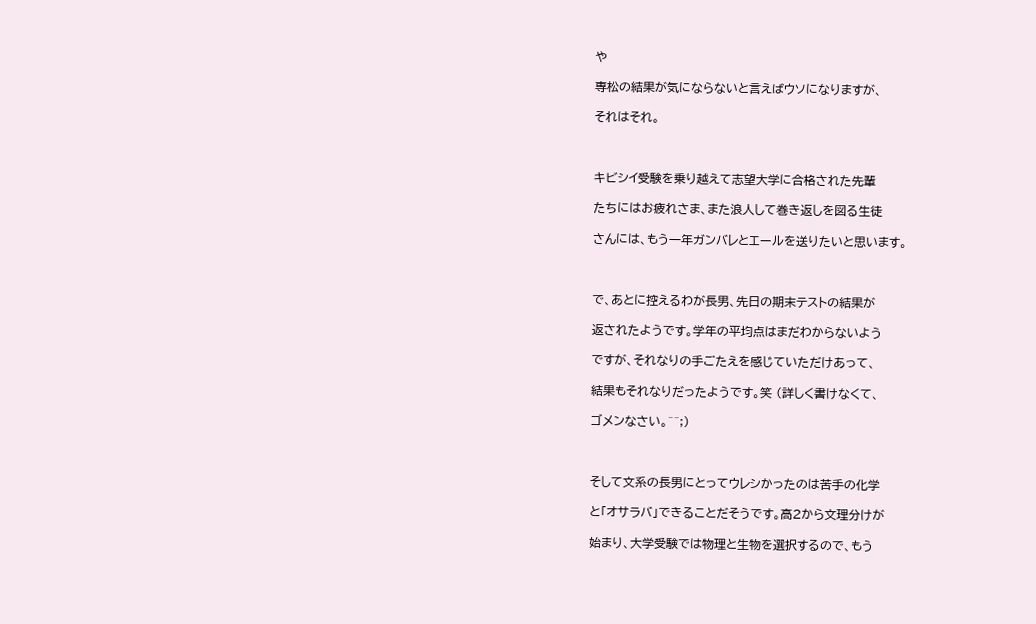や

専松の結果が気にならないと言えばウソになりますが、

それはそれ。



キビシイ受験を乗り越えて志望大学に合格された先輩

たちにはお疲れさま、また浪人して巻き返しを図る生徒

さんには、もう一年ガンバレとエールを送りたいと思います。



で、あとに控えるわが長男、先日の期末テストの結果が

返されたようです。学年の平均点はまだわからないよう

ですが、それなりの手ごたえを感じていただけあって、

結果もそれなりだったようです。笑 (詳しく書けなくて、

ゴメンなさい。^^;)



そして文系の長男にとってウレシかったのは苦手の化学

と「オサラバ」できることだそうです。高2から文理分けが

始まり、大学受験では物理と生物を選択するので、もう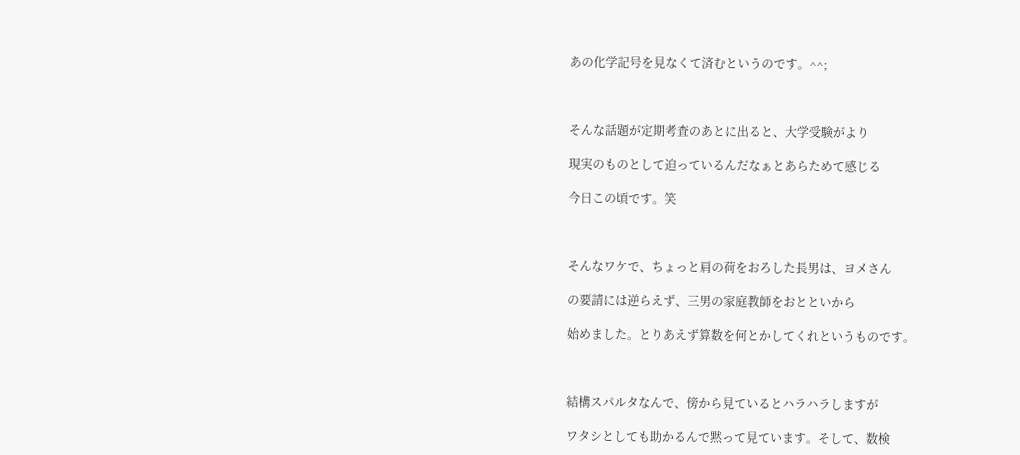あの化学記号を見なくて済むというのです。^^;



そんな話題が定期考査のあとに出ると、大学受験がより

現実のものとして迫っているんだなぁとあらためて感じる

今日この頃です。笑



そんなワケで、ちょっと肩の荷をおろした長男は、ヨメさん

の要請には逆らえず、三男の家庭教師をおとといから

始めました。とりあえず算数を何とかしてくれというものです。



結構スパルタなんで、傍から見ているとハラハラしますが

ワタシとしても助かるんで黙って見ています。そして、数検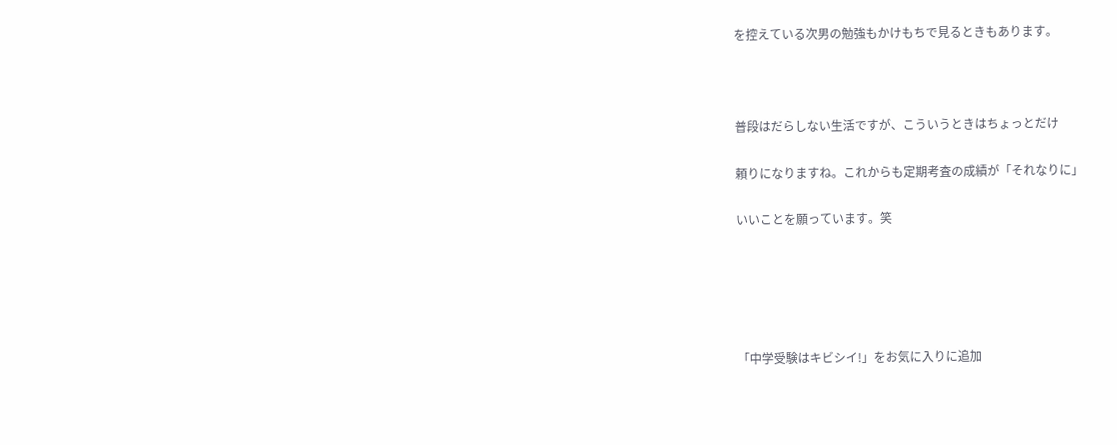を控えている次男の勉強もかけもちで見るときもあります。



普段はだらしない生活ですが、こういうときはちょっとだけ

頼りになりますね。これからも定期考査の成績が「それなりに」

いいことを願っています。笑





「中学受験はキビシイ!」をお気に入りに追加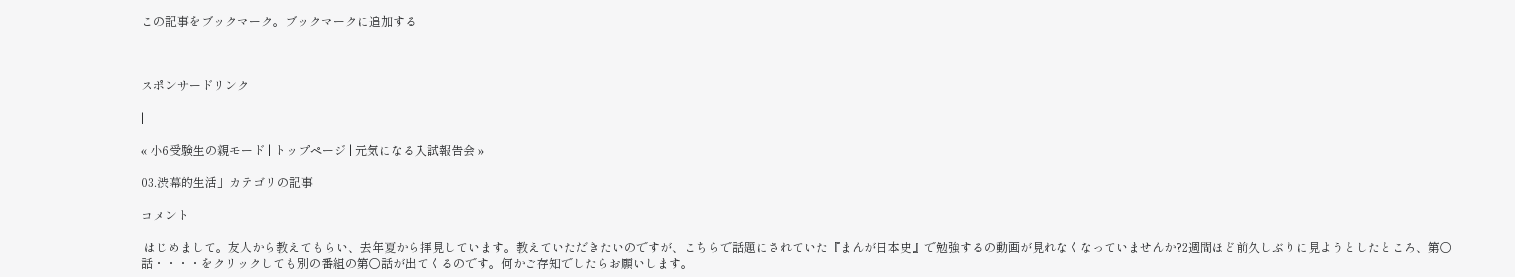この記事をブックマーク。ブックマークに追加する



スポンサードリンク

|

« 小6受験生の親モード | トップページ | 元気になる入試報告会 »

03.渋幕的生活」カテゴリの記事

コメント

 はじめまして。友人から教えてもらい、去年夏から拝見しています。教えていただきたいのですが、こちらで話題にされていた『まんが日本史』で勉強するの動画が見れなくなっていませんか?2週間ほど前久しぶりに見ようとしたところ、第○話・・・・をクリックしても別の番組の第○話が出てくるのです。何かご存知でしたらお願いします。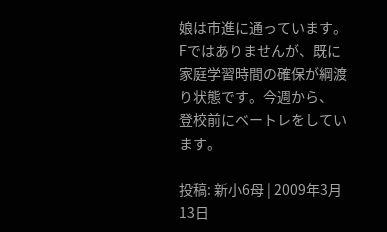娘は市進に通っています。Fではありませんが、既に家庭学習時間の確保が綱渡り状態です。今週から、
登校前にベートレをしています。

投稿: 新小6母 | 2009年3月13日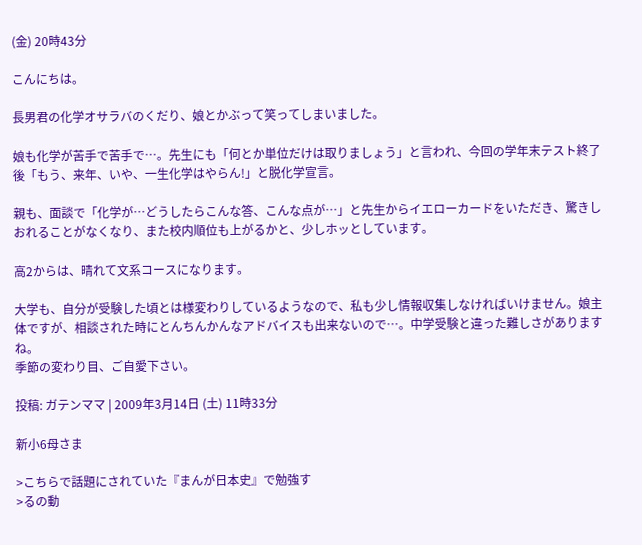(金) 20時43分

こんにちは。

長男君の化学オサラバのくだり、娘とかぶって笑ってしまいました。

娘も化学が苦手で苦手で…。先生にも「何とか単位だけは取りましょう」と言われ、今回の学年末テスト終了後「もう、来年、いや、一生化学はやらん!」と脱化学宣言。

親も、面談で「化学が…どうしたらこんな答、こんな点が…」と先生からイエローカードをいただき、驚きしおれることがなくなり、また校内順位も上がるかと、少しホッとしています。

高2からは、晴れて文系コースになります。

大学も、自分が受験した頃とは様変わりしているようなので、私も少し情報収集しなければいけません。娘主体ですが、相談された時にとんちんかんなアドバイスも出来ないので…。中学受験と違った難しさがありますね。
季節の変わり目、ご自愛下さい。

投稿: ガテンママ | 2009年3月14日 (土) 11時33分

新小6母さま

>こちらで話題にされていた『まんが日本史』で勉強す
>るの動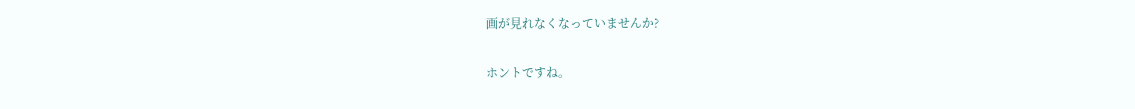画が見れなくなっていませんか?

ホントですね。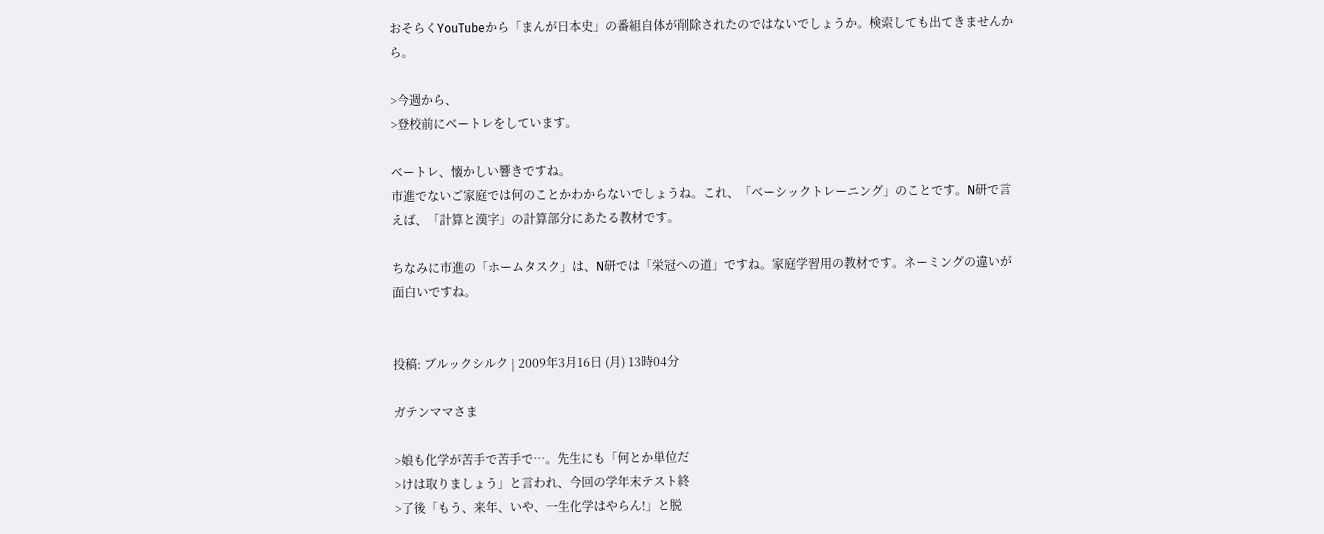おそらくYouTubeから「まんが日本史」の番組自体が削除されたのではないでしょうか。検索しても出てきませんから。

>今週から、
>登校前にベートレをしています。

ベートレ、懐かしい響きですね。
市進でないご家庭では何のことかわからないでしょうね。これ、「ベーシックトレーニング」のことです。N研で言えば、「計算と漢字」の計算部分にあたる教材です。

ちなみに市進の「ホームタスク」は、N研では「栄冠への道」ですね。家庭学習用の教材です。ネーミングの違いが面白いですね。


投稿: ブルックシルク | 2009年3月16日 (月) 13時04分

ガテンママさま

>娘も化学が苦手で苦手で…。先生にも「何とか単位だ
>けは取りましょう」と言われ、今回の学年末テスト終
>了後「もう、来年、いや、一生化学はやらん!」と脱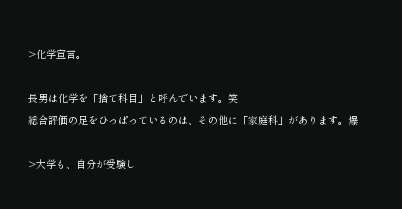>化学宣言。

長男は化学を「捨て科目」と呼んでいます。笑
総合評価の足をひっぱっているのは、その他に「家庭科」があります。爆

>大学も、自分が受験し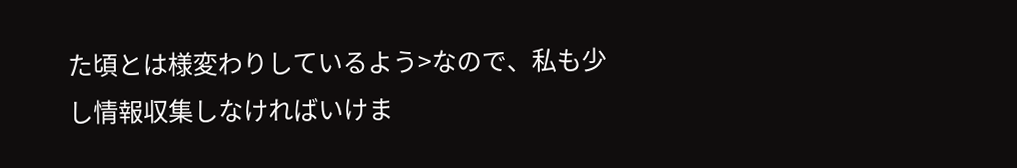た頃とは様変わりしているよう>なので、私も少し情報収集しなければいけま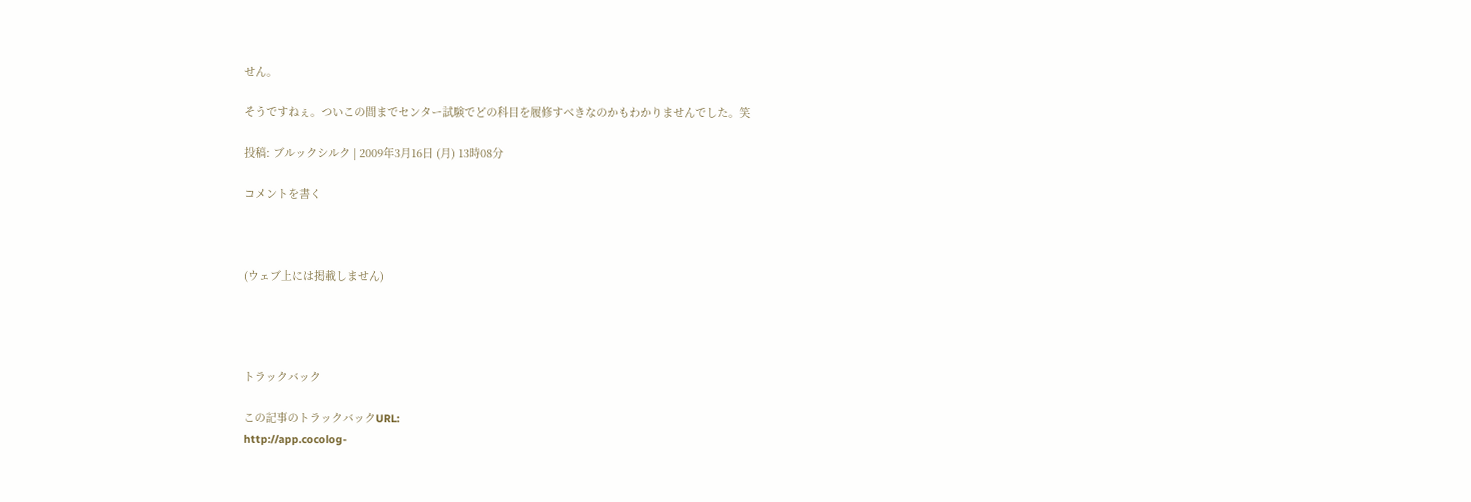せん。

そうですねぇ。ついこの間までセンター試験でどの科目を履修すべきなのかもわかりませんでした。笑

投稿: ブルックシルク | 2009年3月16日 (月) 13時08分

コメントを書く



(ウェブ上には掲載しません)




トラックバック

この記事のトラックバックURL:
http://app.cocolog-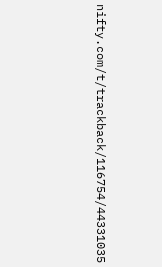nifty.com/t/trackback/116754/44331035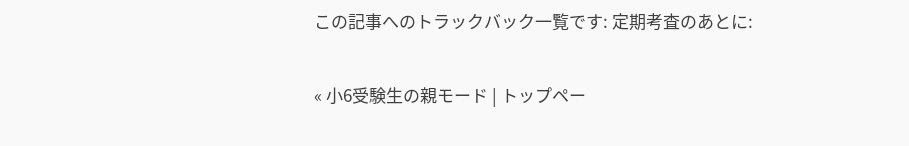この記事へのトラックバック一覧です: 定期考査のあとに:

« 小6受験生の親モード | トップペー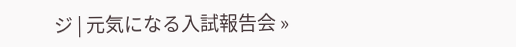ジ | 元気になる入試報告会 »